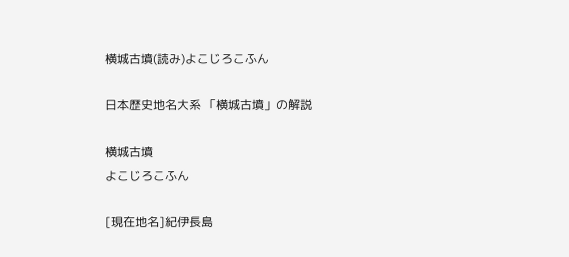横城古墳(読み)よこじろこふん

日本歴史地名大系 「横城古墳」の解説

横城古墳
よこじろこふん

[現在地名]紀伊長島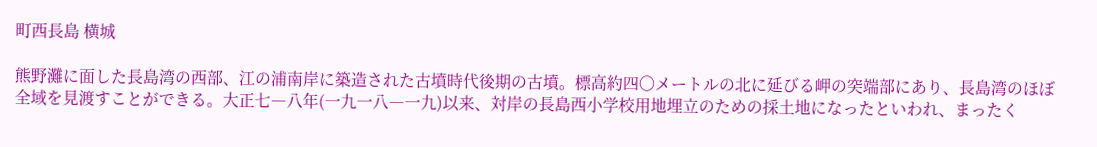町西長島 横城

熊野灘に面した長島湾の西部、江の浦南岸に築造された古墳時代後期の古墳。標高約四〇メートルの北に延びる岬の突端部にあり、長島湾のほぼ全域を見渡すことができる。大正七―八年(一九一八―一九)以来、対岸の長島西小学校用地埋立のための採土地になったといわれ、まったく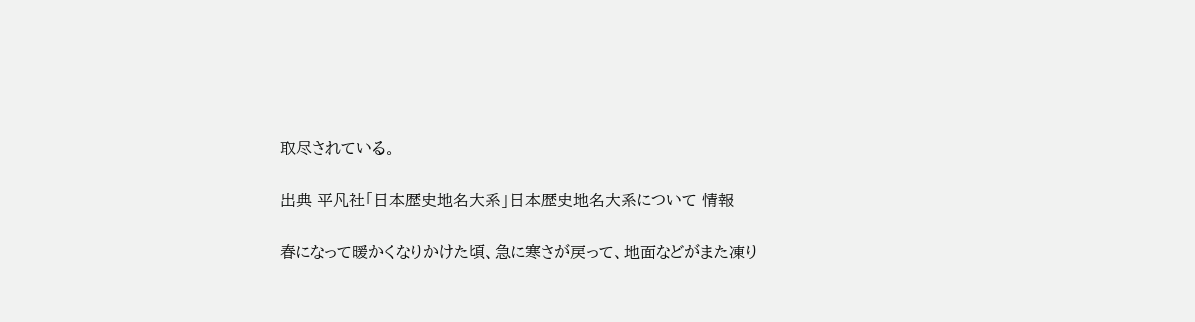取尽されている。

出典 平凡社「日本歴史地名大系」日本歴史地名大系について 情報

春になって暖かくなりかけた頃、急に寒さが戻って、地面などがまた凍り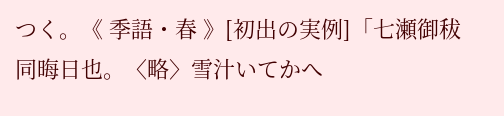つく。《 季語・春 》[初出の実例]「七瀬御秡 同晦日也。〈略〉雪汁いてかへ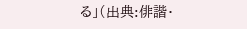る」(出典:俳諧・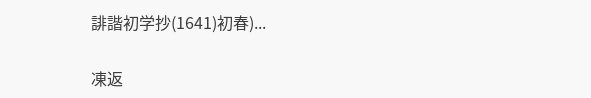誹諧初学抄(1641)初春)...

凍返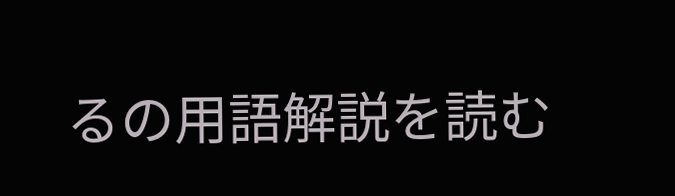るの用語解説を読む